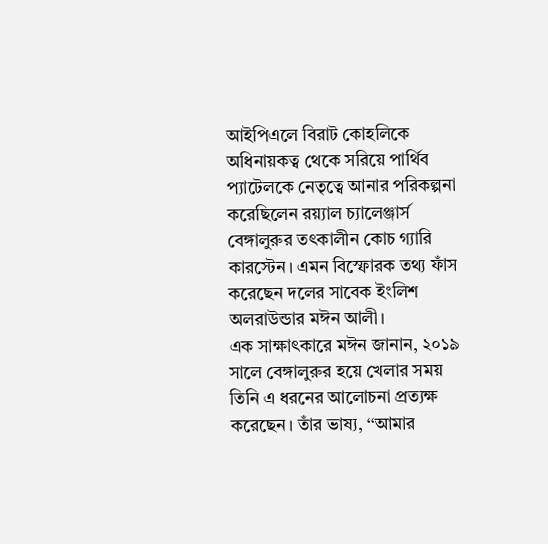আইপিএলে বিরাট কোহলিকে অধিনায়কত্ব থেকে সরিয়ে পার্থিব প্যাটেলকে নেতৃত্বে আনার পরিকল্পনা করেছিলেন রয়্যাল চ্যালেঞ্জার্স বেঙ্গালুরুর তৎকালীন কোচ গ্যারি কারস্টেন। এমন বিস্ফোরক তথ্য ফাঁস করেছেন দলের সাবেক ইংলিশ অলরাউন্ডার মঈন আলী।
এক সাক্ষাৎকারে মঈন জানান, ২০১৯ সালে বেঙ্গালুরুর হয়ে খেলার সময় তিনি এ ধরনের আলোচনা প্রত্যক্ষ করেছেন। তাঁর ভাষ্য, ‘‘আমার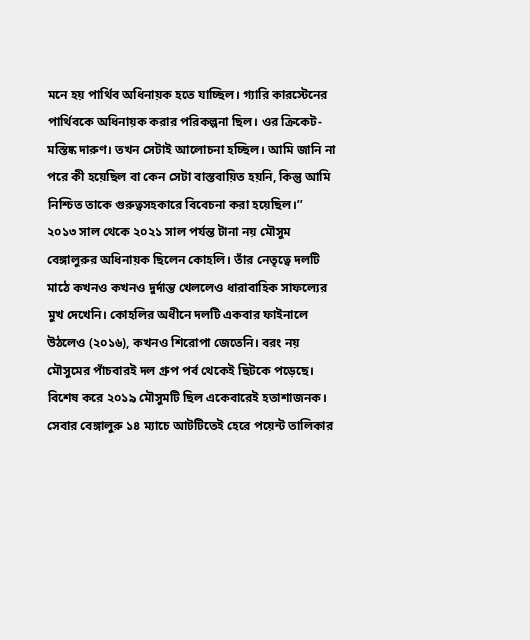মনে হয় পার্থিব অধিনায়ক হতে যাচ্ছিল। গ্যারি কারস্টেনের পার্থিবকে অধিনায়ক করার পরিকল্পনা ছিল। ওর ক্রিকেট-মস্তিষ্ক দারুণ। তখন সেটাই আলোচনা হচ্ছিল। আমি জানি না পরে কী হয়েছিল বা কেন সেটা বাস্তবায়িত হয়নি, কিন্তু আমি নিশ্চিত তাকে গুরুত্বসহকারে বিবেচনা করা হয়েছিল।’’
২০১৩ সাল থেকে ২০২১ সাল পর্যন্ত টানা নয় মৌসুম বেঙ্গালুরুর অধিনায়ক ছিলেন কোহলি। তাঁর নেতৃত্বে দলটি মাঠে কখনও কখনও দুর্দান্ত খেললেও ধারাবাহিক সাফল্যের মুখ দেখেনি। কোহলির অধীনে দলটি একবার ফাইনালে উঠলেও (২০১৬), কখনও শিরোপা জেতেনি। বরং নয় মৌসুমের পাঁচবারই দল গ্রুপ পর্ব থেকেই ছিটকে পড়েছে।
বিশেষ করে ২০১৯ মৌসুমটি ছিল একেবারেই হতাশাজনক। সেবার বেঙ্গালুরু ১৪ ম্যাচে আটটিতেই হেরে পয়েন্ট তালিকার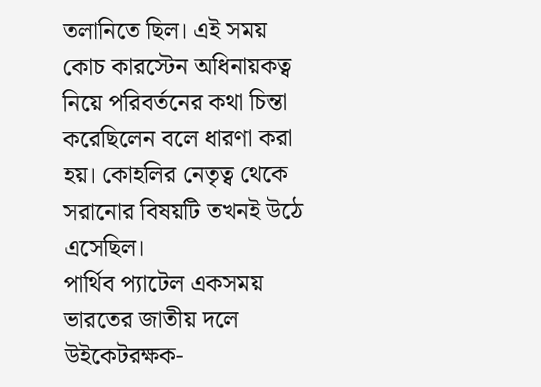তলানিতে ছিল। এই সময় কোচ কারস্টেন অধিনায়কত্ব নিয়ে পরিবর্তনের কথা চিন্তা করেছিলেন বলে ধারণা করা হয়। কোহলির নেতৃত্ব থেকে সরানোর বিষয়টি তখনই উঠে এসেছিল।
পার্থিব প্যাটেল একসময় ভারতের জাতীয় দলে উইকেটরক্ষক-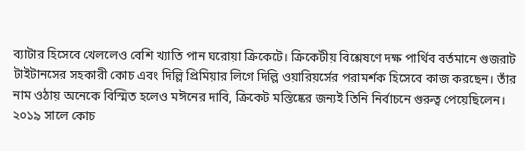ব্যাটার হিসেবে খেললেও বেশি খ্যাতি পান ঘরোয়া ক্রিকেটে। ক্রিকেটীয় বিশ্লেষণে দক্ষ পার্থিব বর্তমানে গুজরাট টাইটানসের সহকারী কোচ এবং দিল্লি প্রিমিয়ার লিগে দিল্লি ওয়ারিয়র্সের পরামর্শক হিসেবে কাজ করছেন। তাঁর নাম ওঠায় অনেকে বিস্মিত হলেও মঈনের দাবি, ক্রিকেট মস্তিষ্কের জন্যই তিনি নির্বাচনে গুরুত্ব পেয়েছিলেন।
২০১৯ সালে কোচ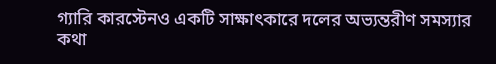গ্যারি কারস্টেনও একটি সাক্ষাৎকারে দলের অভ্যন্তরীণ সমস্যার কথা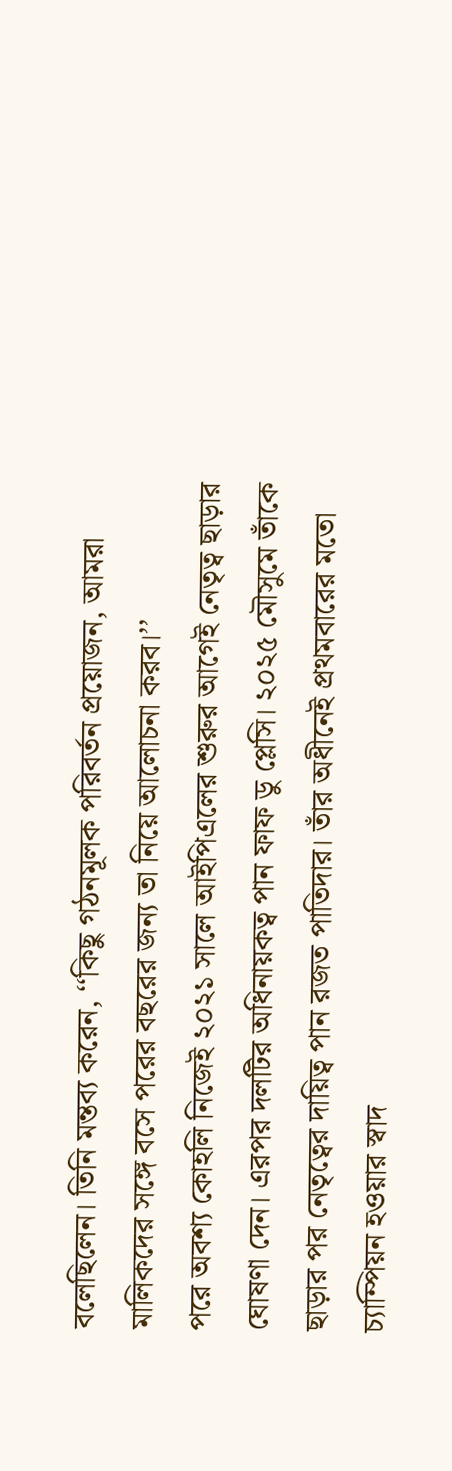বলেছিলেন। তিনি মন্তব্য করেন, ‘‘কিছু গঠনমূলক পরিবর্তন প্রয়োজন, আমরা মালিকদের সঙ্গে বসে পরের বছরের জন্য তা নিয়ে আলোচনা করব।’’
পরে অবশ্য কোহলি নিজেই ২০২১ সালে আইপিএলের শুরুর আগেই নেতৃত্ব ছাড়ার ঘোষণা দেন। এরপর দলটির অধিনায়কত্ব পান ফাফ ডু প্লেসি। ২০২৫ মৌসুমে তাঁকে ছাড়ার পর নেতৃত্বের দায়িত্ব পান রজত পাতিদার। তাঁর অধীনেই প্রথমবারের মতো চ্যাম্পিয়ন হওয়ার স্বাদ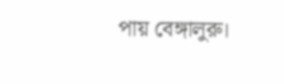পায় বেঙ্গালুরু।